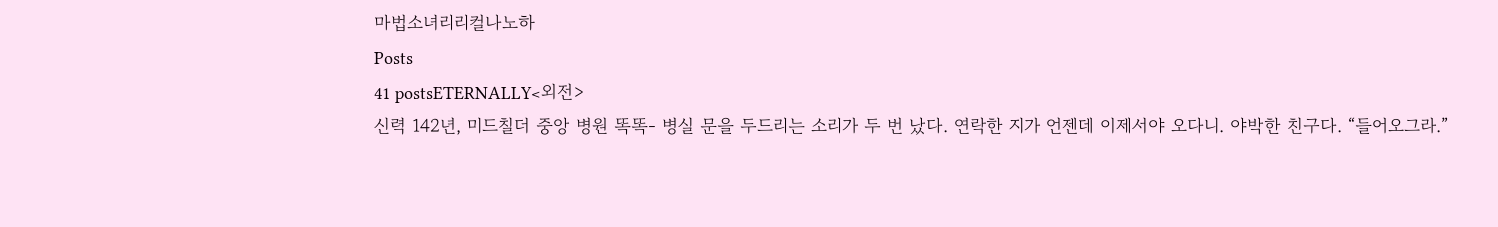마법소녀리리컬나노하
Posts
41 postsETERNALLY<외전>
신력 142년, 미드칠더 중앙 병원 똑똑- 병실 문을 두드리는 소리가 두 번 났다. 연락한 지가 언젠데 이제서야 오다니. 야박한 친구다. “들어오그라.”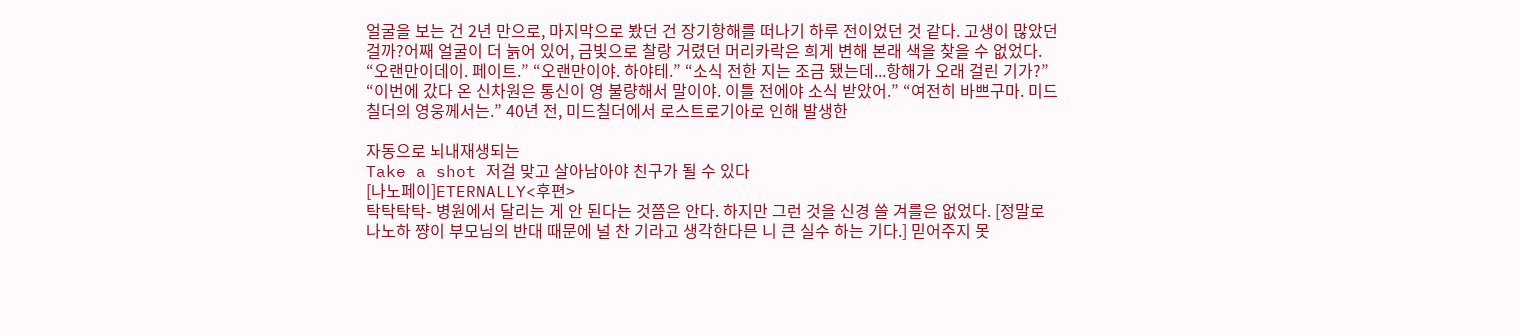얼굴을 보는 건 2년 만으로, 마지막으로 봤던 건 장기항해를 떠나기 하루 전이었던 것 같다. 고생이 많았던 걸까?어째 얼굴이 더 늙어 있어, 금빛으로 찰랑 거렸던 머리카락은 희게 변해 본래 색을 찾을 수 없었다. “오랜만이데이. 페이트.” “오랜만이야. 하야테.” “소식 전한 지는 조금 됐는데...항해가 오래 걸린 기가?” “이번에 갔다 온 신차원은 통신이 영 불량해서 말이야. 이틀 전에야 소식 받았어.” “여전히 바쁘구마. 미드칠더의 영웅께서는.” 40년 전, 미드칠더에서 로스트로기아로 인해 발생한

자동으로 뇌내재생되는
Take a shot 저걸 맞고 살아남아야 친구가 될 수 있다
[나노페이]ETERNALLY<후편>
탁탁탁탁- 병원에서 달리는 게 안 된다는 것쯤은 안다. 하지만 그런 것을 신경 쓸 겨를은 없었다. [정말로 나노하 쨩이 부모님의 반대 때문에 널 찬 기라고 생각한다믄 니 큰 실수 하는 기다.] 믿어주지 못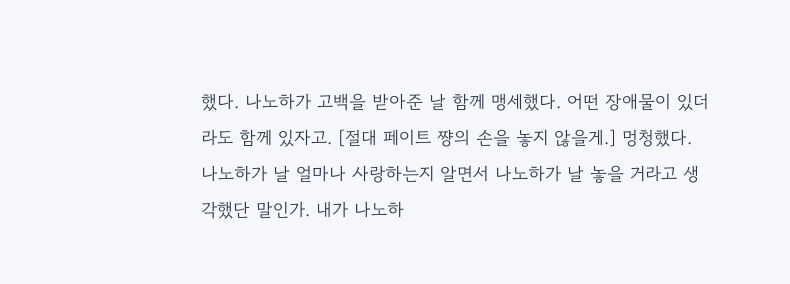했다. 나노하가 고백을 받아준 날 함께 맹세했다. 어떤 장애물이 있더라도 함께 있자고. [절대 페이트 쨩의 손을 놓지 않을게.] 멍청했다. 나노하가 날 얼마나 사랑하는지 알면서 나노하가 날 놓을 거라고 생각했단 말인가. 내가 나노하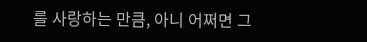를 사랑하는 만큼, 아니 어쩌면 그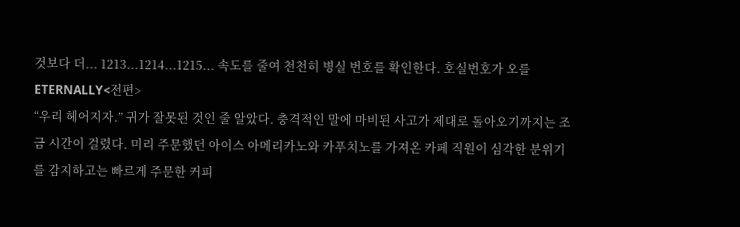것보다 더... 1213...1214...1215... 속도를 줄여 천천히 병실 번호를 확인한다. 호실번호가 오를
ETERNALLY<전편>
“우리 헤어지자.” 귀가 잘못된 것인 줄 알았다. 충격적인 말에 마비된 사고가 제대로 돌아오기까지는 조금 시간이 걸렸다. 미리 주문했던 아이스 아메리카노와 카푸치노를 가져온 카페 직원이 심각한 분위기를 감지하고는 빠르게 주문한 커피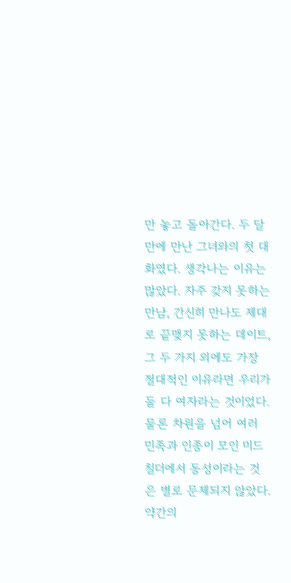만 놓고 돌아간다. 두 달 만에 만난 그녀와의 첫 대화였다. 생각나는 이유는 많았다. 자주 갖지 못하는 만남, 간신히 만나도 제대로 끝맺지 못하는 데이트, 그 두 가지 외에도 가장 절대적인 이유라면 우리가 둘 다 여자라는 것이었다. 물론 차원을 넘어 여러 민족과 인종이 모인 미드칠더에서 동성이라는 것은 별로 문제되지 않았다. 약간의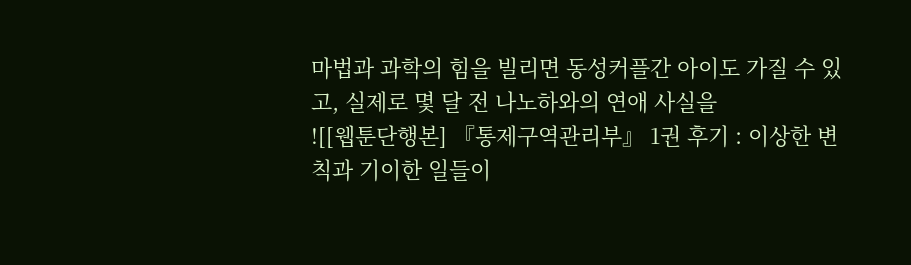마법과 과학의 힘을 빌리면 동성커플간 아이도 가질 수 있고, 실제로 몇 달 전 나노하와의 연애 사실을
![[웹툰단행본] 『통제구역관리부』 1권 후기 : 이상한 변칙과 기이한 일들이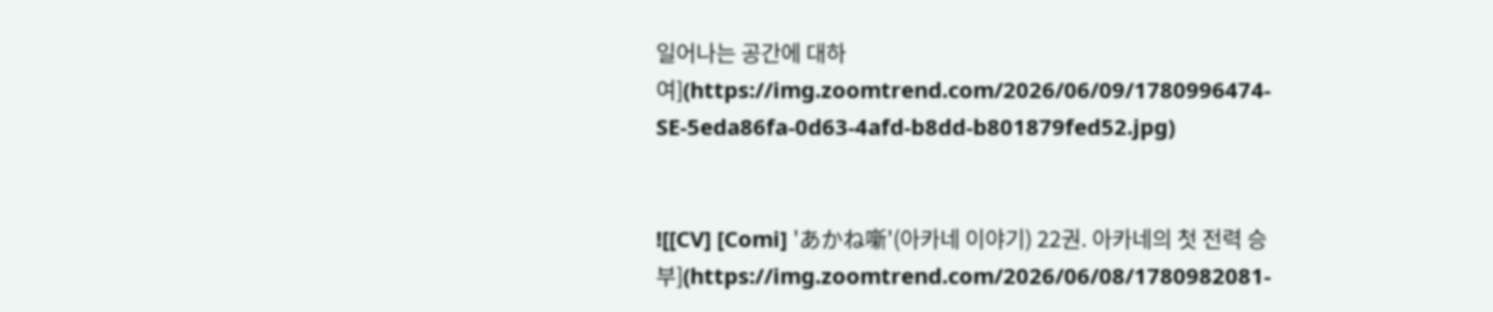일어나는 공간에 대하여](https://img.zoomtrend.com/2026/06/09/1780996474-SE-5eda86fa-0d63-4afd-b8dd-b801879fed52.jpg)


![[CV] [Comi] 'あかね噺'(아카네 이야기) 22권. 아카네의 첫 전력 승부](https://img.zoomtrend.com/2026/06/08/1780982081-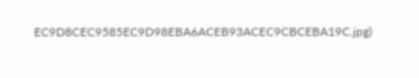EC9D8CEC9585EC9D98EBA6ACEB93ACEC9CBCEBA19C.jpg)